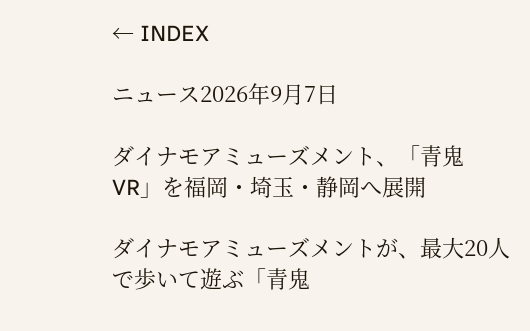← INDEX

ニュース2026年9月7日

ダイナモアミューズメント、「青鬼VR」を福岡・埼玉・静岡へ展開

ダイナモアミューズメントが、最大20人で歩いて遊ぶ「青鬼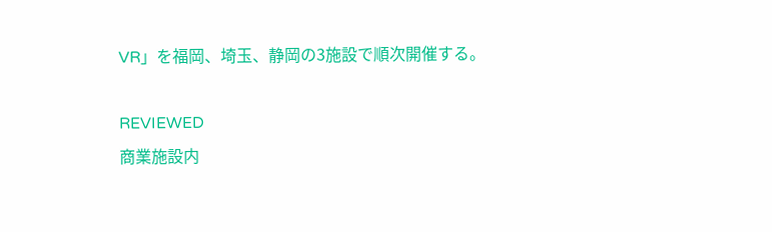VR」を福岡、埼玉、静岡の3施設で順次開催する。

REVIEWED
商業施設内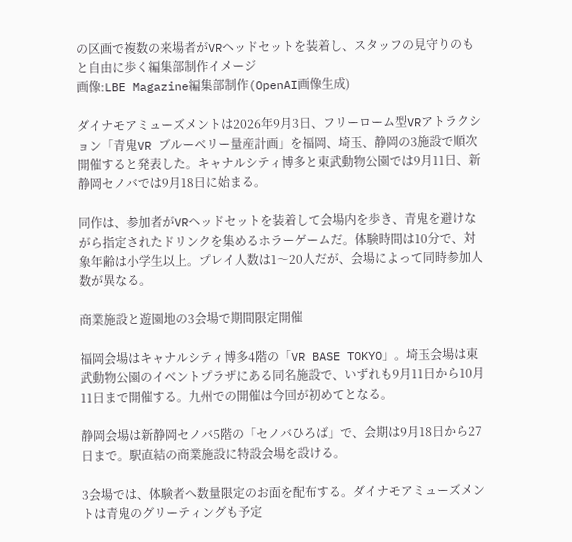の区画で複数の来場者がVRヘッドセットを装着し、スタッフの見守りのもと自由に歩く編集部制作イメージ
画像:LBE Magazine編集部制作(OpenAI画像生成)

ダイナモアミューズメントは2026年9月3日、フリーローム型VRアトラクション「青鬼VR ブルーベリー量産計画」を福岡、埼玉、静岡の3施設で順次開催すると発表した。キャナルシティ博多と東武動物公園では9月11日、新静岡セノバでは9月18日に始まる。

同作は、参加者がVRヘッドセットを装着して会場内を歩き、青鬼を避けながら指定されたドリンクを集めるホラーゲームだ。体験時間は10分で、対象年齢は小学生以上。プレイ人数は1〜20人だが、会場によって同時参加人数が異なる。

商業施設と遊園地の3会場で期間限定開催

福岡会場はキャナルシティ博多4階の「VR BASE TOKYO」。埼玉会場は東武動物公園のイベントプラザにある同名施設で、いずれも9月11日から10月11日まで開催する。九州での開催は今回が初めてとなる。

静岡会場は新静岡セノバ5階の「セノバひろば」で、会期は9月18日から27日まで。駅直結の商業施設に特設会場を設ける。

3会場では、体験者へ数量限定のお面を配布する。ダイナモアミューズメントは青鬼のグリーティングも予定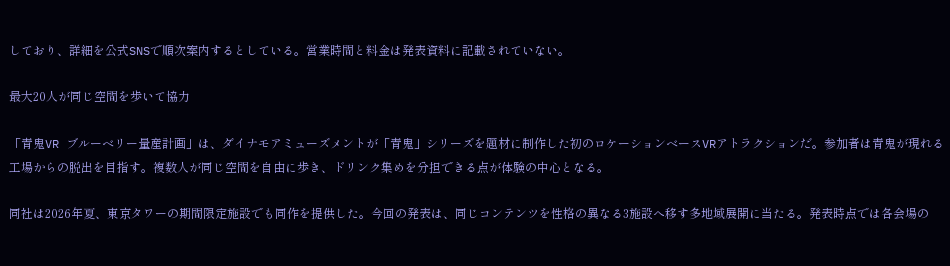しており、詳細を公式SNSで順次案内するとしている。営業時間と料金は発表資料に記載されていない。

最大20人が同じ空間を歩いて協力

「青鬼VR ブルーベリー量産計画」は、ダイナモアミューズメントが「青鬼」シリーズを題材に制作した初のロケーションベースVRアトラクションだ。参加者は青鬼が現れる工場からの脱出を目指す。複数人が同じ空間を自由に歩き、ドリンク集めを分担できる点が体験の中心となる。

同社は2026年夏、東京タワーの期間限定施設でも同作を提供した。今回の発表は、同じコンテンツを性格の異なる3施設へ移す多地域展開に当たる。発表時点では各会場の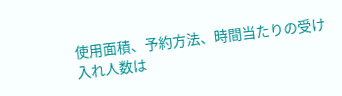使用面積、予約方法、時間当たりの受け入れ人数は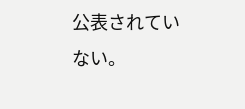公表されていない。